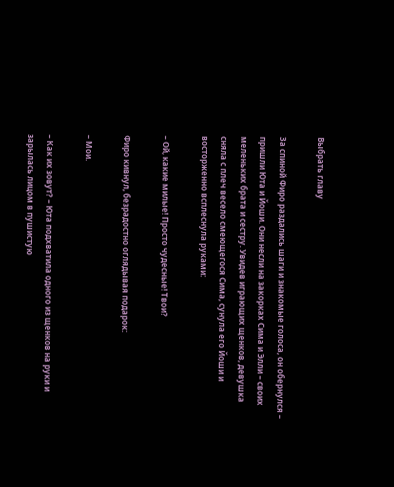Выбрать главу

За спиной Фиро раздались шаги и знакомые голоса, он обернулся – пришли Юта и Йоши. Они несли на закорках Сима и Элли – своих меленьких брата и сестру. Увидев играющих щенков, девушка сняла с плеч весело смеющегося Сима, сунула его Йоши и восторженно всплеснула руками:

– Ой, какие милые! Просто чудесные! Твои?

Фиро кивнул, безрадостно оглядывая подарок:

– Мои.

– Как их зовут? – Юта подхватила одного из щенков на руки и зарылась лицом в пушистую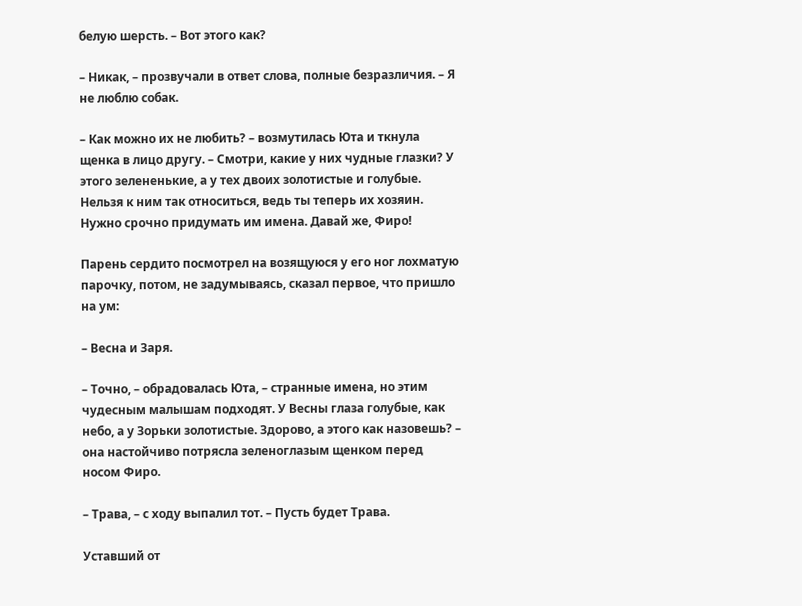белую шерсть. – Вот этого как?

– Никак, – прозвучали в ответ слова, полные безразличия. – Я не люблю собак.

– Как можно их не любить? – возмутилась Юта и ткнула щенка в лицо другу. – Смотри, какие у них чудные глазки? У этого зелененькие, а у тех двоих золотистые и голубые. Нельзя к ним так относиться, ведь ты теперь их хозяин. Нужно срочно придумать им имена. Давай же, Фиро!

Парень сердито посмотрел на возящуюся у его ног лохматую парочку, потом, не задумываясь, сказал первое, что пришло на ум:

– Весна и Заря.

– Точно, – обрадовалась Юта, – странные имена, но этим чудесным малышам подходят. У Весны глаза голубые, как небо, а у Зорьки золотистые. Здорово, а этого как назовешь? – она настойчиво потрясла зеленоглазым щенком перед носом Фиро.

– Трава, – с ходу выпалил тот. – Пусть будет Трава.

Уставший от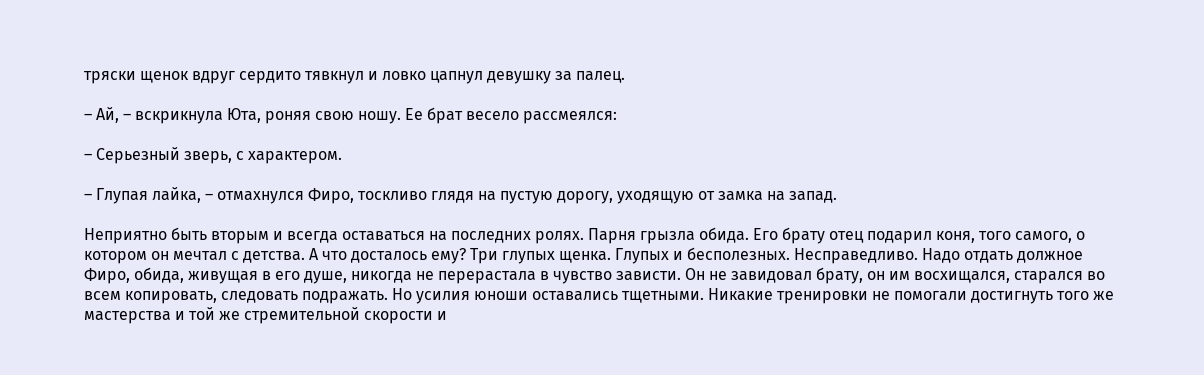тряски щенок вдруг сердито тявкнул и ловко цапнул девушку за палец.

– Ай, – вскрикнула Юта, роняя свою ношу. Ее брат весело рассмеялся:

– Серьезный зверь, с характером.

– Глупая лайка, – отмахнулся Фиро, тоскливо глядя на пустую дорогу, уходящую от замка на запад.

Неприятно быть вторым и всегда оставаться на последних ролях. Парня грызла обида. Его брату отец подарил коня, того самого, о котором он мечтал с детства. А что досталось ему? Три глупых щенка. Глупых и бесполезных. Несправедливо. Надо отдать должное Фиро, обида, живущая в его душе, никогда не перерастала в чувство зависти. Он не завидовал брату, он им восхищался, старался во всем копировать, следовать подражать. Но усилия юноши оставались тщетными. Никакие тренировки не помогали достигнуть того же мастерства и той же стремительной скорости и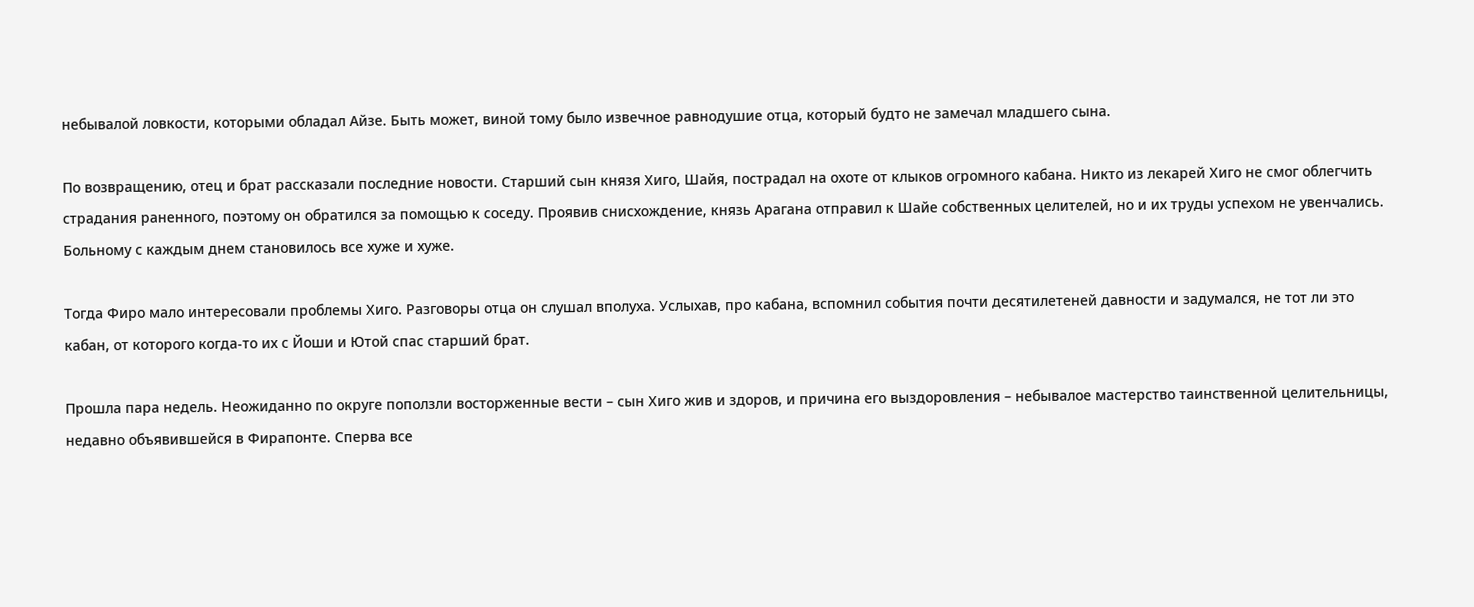небывалой ловкости, которыми обладал Айзе. Быть может, виной тому было извечное равнодушие отца, который будто не замечал младшего сына.

По возвращению, отец и брат рассказали последние новости. Старший сын князя Хиго, Шайя, пострадал на охоте от клыков огромного кабана. Никто из лекарей Хиго не смог облегчить страдания раненного, поэтому он обратился за помощью к соседу. Проявив снисхождение, князь Арагана отправил к Шайе собственных целителей, но и их труды успехом не увенчались. Больному с каждым днем становилось все хуже и хуже.

Тогда Фиро мало интересовали проблемы Хиго. Разговоры отца он слушал вполуха. Услыхав, про кабана, вспомнил события почти десятилетеней давности и задумался, не тот ли это кабан, от которого когда-то их с Йоши и Ютой спас старший брат.

Прошла пара недель. Неожиданно по округе поползли восторженные вести – сын Хиго жив и здоров, и причина его выздоровления – небывалое мастерство таинственной целительницы, недавно объявившейся в Фирапонте. Сперва все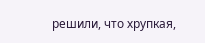решили, что хрупкая,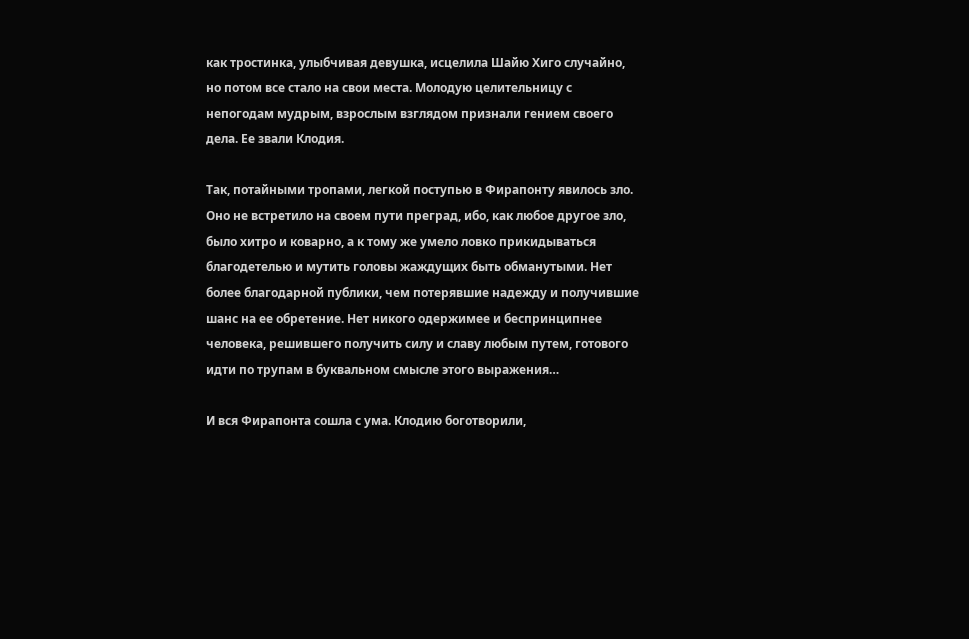как тростинка, улыбчивая девушка, исцелила Шайю Хиго случайно, но потом все стало на свои места. Молодую целительницу с непогодам мудрым, взрослым взглядом признали гением своего дела. Ее звали Клодия.

Так, потайными тропами, легкой поступью в Фирапонту явилось зло. Оно не встретило на своем пути преград, ибо, как любое другое зло, было хитро и коварно, а к тому же умело ловко прикидываться благодетелью и мутить головы жаждущих быть обманутыми. Нет более благодарной публики, чем потерявшие надежду и получившие шанс на ее обретение. Нет никого одержимее и беспринципнее человека, решившего получить силу и славу любым путем, готового идти по трупам в буквальном смысле этого выражения…

И вся Фирапонта сошла с ума. Клодию боготворили,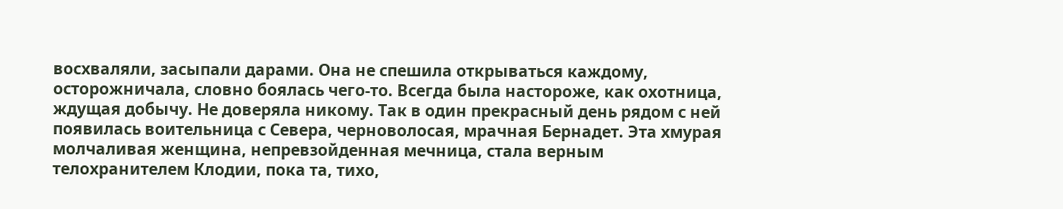восхваляли, засыпали дарами. Она не спешила открываться каждому, осторожничала, словно боялась чего-то. Всегда была настороже, как охотница, ждущая добычу. Не доверяла никому. Так в один прекрасный день рядом с ней появилась воительница с Севера, черноволосая, мрачная Бернадет. Эта хмурая молчаливая женщина, непревзойденная мечница, стала верным телохранителем Клодии, пока та, тихо,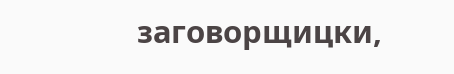заговорщицки,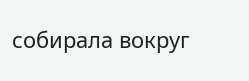собирала вокруг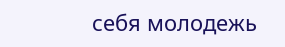себя молодежь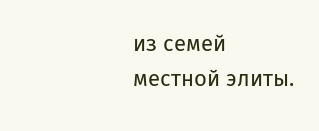из семей местной элиты.